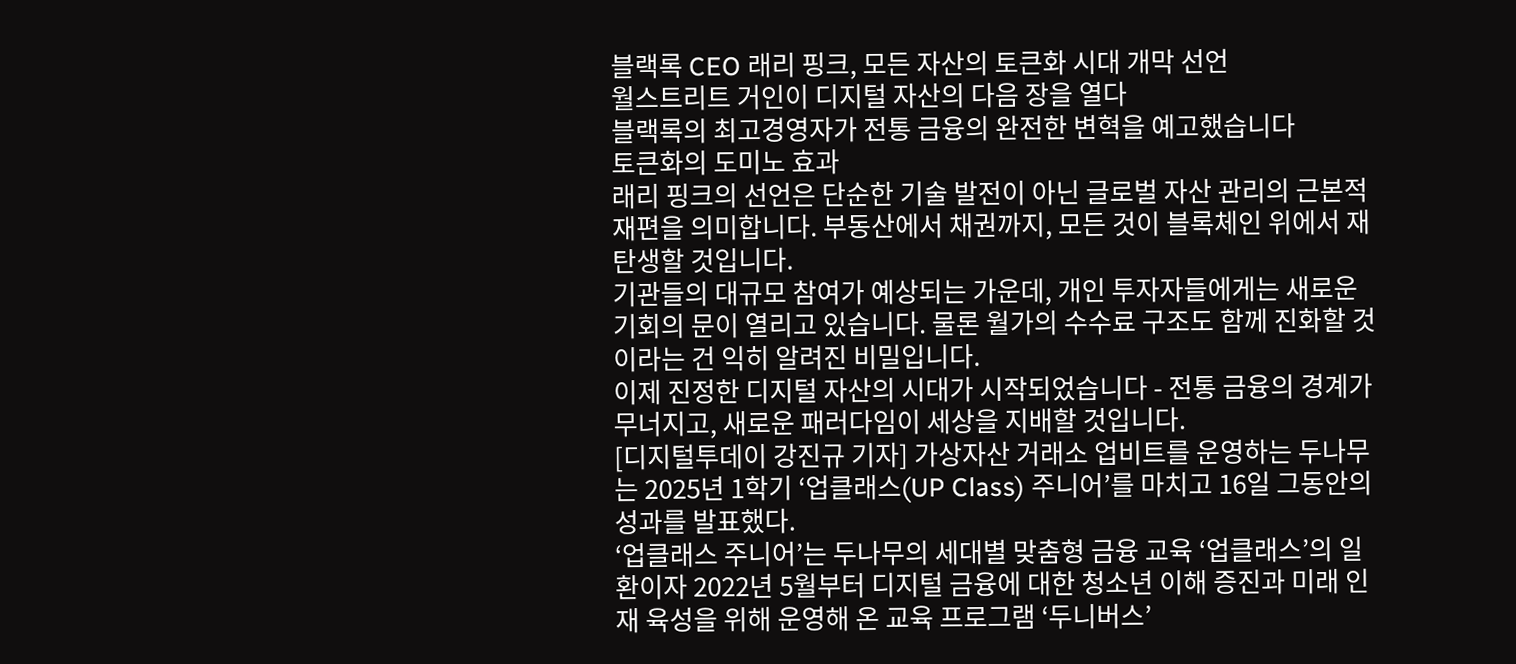블랙록 CEO 래리 핑크, 모든 자산의 토큰화 시대 개막 선언
월스트리트 거인이 디지털 자산의 다음 장을 열다
블랙록의 최고경영자가 전통 금융의 완전한 변혁을 예고했습니다
토큰화의 도미노 효과
래리 핑크의 선언은 단순한 기술 발전이 아닌 글로벌 자산 관리의 근본적 재편을 의미합니다. 부동산에서 채권까지, 모든 것이 블록체인 위에서 재탄생할 것입니다.
기관들의 대규모 참여가 예상되는 가운데, 개인 투자자들에게는 새로운 기회의 문이 열리고 있습니다. 물론 월가의 수수료 구조도 함께 진화할 것이라는 건 익히 알려진 비밀입니다.
이제 진정한 디지털 자산의 시대가 시작되었습니다 - 전통 금융의 경계가 무너지고, 새로운 패러다임이 세상을 지배할 것입니다.
[디지털투데이 강진규 기자] 가상자산 거래소 업비트를 운영하는 두나무는 2025년 1학기 ‘업클래스(UP Class) 주니어’를 마치고 16일 그동안의 성과를 발표했다.
‘업클래스 주니어’는 두나무의 세대별 맞춤형 금융 교육 ‘업클래스’의 일환이자 2022년 5월부터 디지털 금융에 대한 청소년 이해 증진과 미래 인재 육성을 위해 운영해 온 교육 프로그램 ‘두니버스’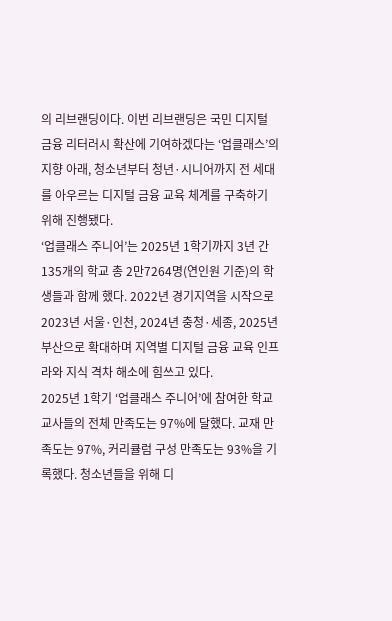의 리브랜딩이다. 이번 리브랜딩은 국민 디지털 금융 리터러시 확산에 기여하겠다는 ‘업클래스’의 지향 아래, 청소년부터 청년·시니어까지 전 세대를 아우르는 디지털 금융 교육 체계를 구축하기 위해 진행됐다.
‘업클래스 주니어’는 2025년 1학기까지 3년 간 135개의 학교 총 2만7264명(연인원 기준)의 학생들과 함께 했다. 2022년 경기지역을 시작으로 2023년 서울·인천, 2024년 충청·세종, 2025년 부산으로 확대하며 지역별 디지털 금융 교육 인프라와 지식 격차 해소에 힘쓰고 있다.
2025년 1학기 ‘업클래스 주니어’에 참여한 학교 교사들의 전체 만족도는 97%에 달했다. 교재 만족도는 97%, 커리큘럼 구성 만족도는 93%을 기록했다. 청소년들을 위해 디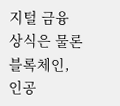지털 금융 상식은 물론 블록체인, 인공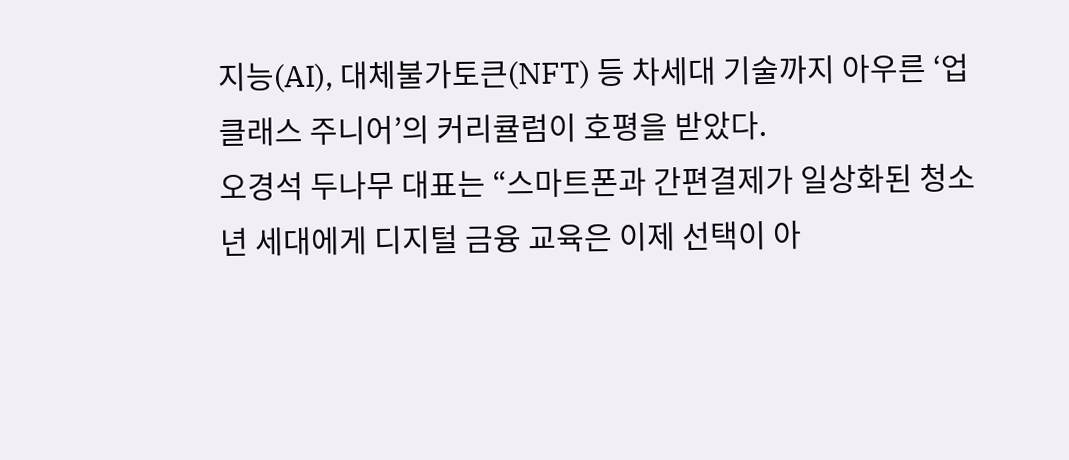지능(AI), 대체불가토큰(NFT) 등 차세대 기술까지 아우른 ‘업클래스 주니어’의 커리큘럼이 호평을 받았다.
오경석 두나무 대표는 “스마트폰과 간편결제가 일상화된 청소년 세대에게 디지털 금융 교육은 이제 선택이 아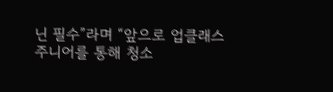닌 필수”라며 “앞으로 업클래스 주니어를 통해 청소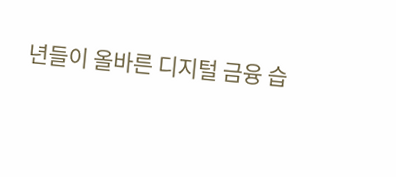년들이 올바른 디지털 금융 습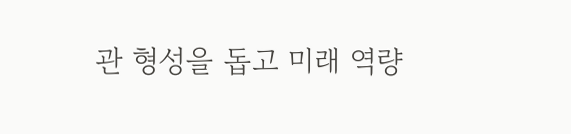관 형성을 돕고 미래 역량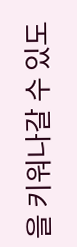을 키워나갈 수 있도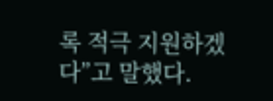록 적극 지원하겠다”고 말했다.